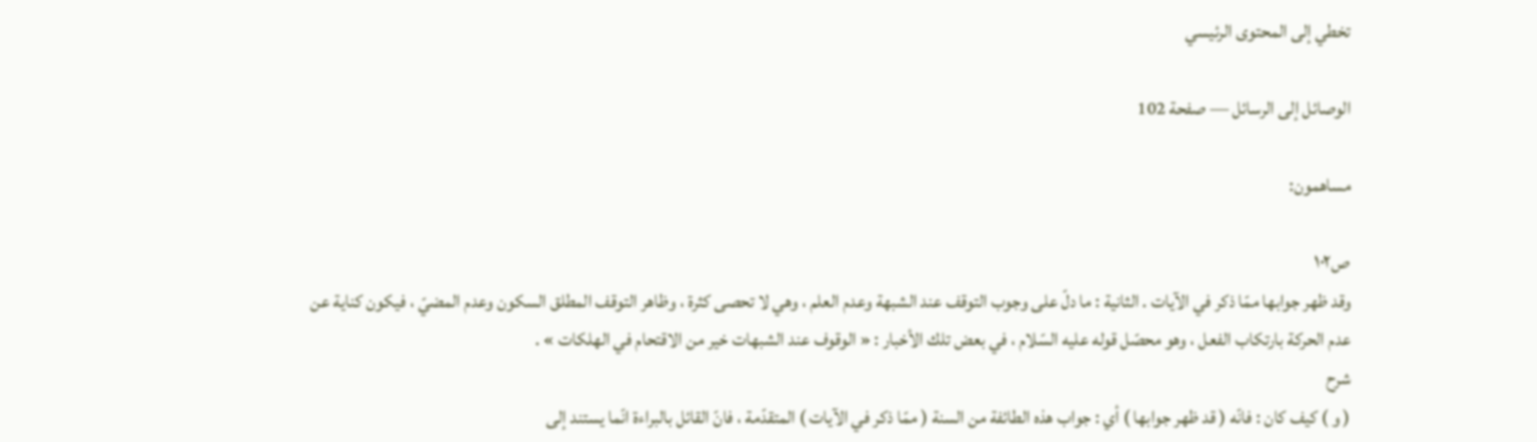تخطي إلى المحتوى الرئيسي

الوصائل إلى الرسائل — صفحة 102

مساهمون:

ص١٠٢
وقد ظهر جوابها ممّا ذكر في الآيات . الثانية : ما دلّ على وجوب التوقف عند الشبهة وعدم العلم ، وهي لا تحصى كثرة ، وظاهر التوقف المطلق السكون وعدم المضيّ ، فيكون كناية عن عدم الحركة بارتكاب الفعل ، وهو محصّل قوله عليه السّلام ، في بعض تلك الأخبار : « الوقوف عند الشبهات خير من الاقتحام في الهلكات » .
شرح
( و ) كيف كان : فانّه ( قد ظهر جوابها ) أي : جواب هذه الطائفة من السنة ( ممّا ذكر في الآيات ) المتقدّمة ، فانّ القائل بالبراءة انّما يستند إلى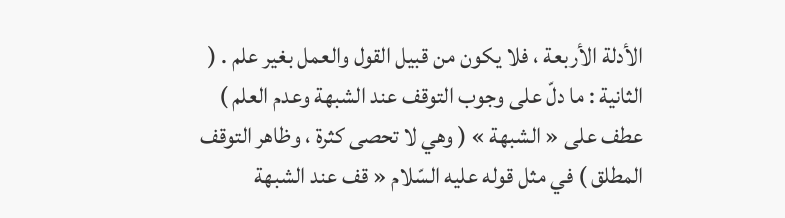الأدلة الأربعة ، فلا يكون من قبيل القول والعمل بغير علم . ( الثانية : ما دلّ على وجوب التوقف عند الشبهة وعدم العلم ) عطف على « الشبهة » ( وهي لا تحصى كثرة ، وظاهر التوقف المطلق ) في مثل قوله عليه السّلام « قف عند الشبهة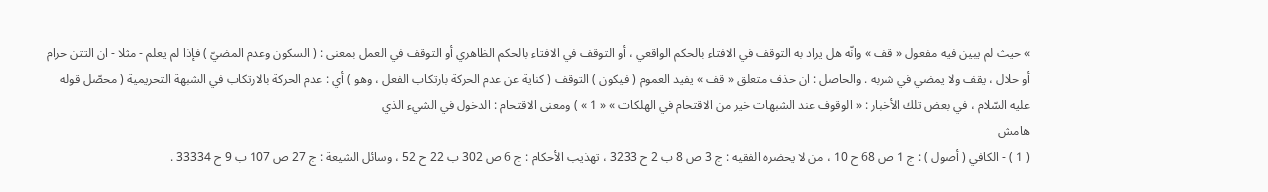» حيث لم يبين فيه مفعول « قف » وانّه هل يراد به التوقف في الافتاء بالحكم الواقعي ، أو التوقف في الافتاء بالحكم الظاهري أو التوقف في العمل بمعنى : ( السكون وعدم المضيّ ) فإذا لم يعلم - مثلا - ان التتن حرام أو حلال ، يقف ولا يمضي في شربه . والحاصل : ان حذف متعلق « قف » يفيد العموم ( فيكون ) التوقف ( كناية عن عدم الحركة بارتكاب الفعل ، وهو ) أي : عدم الحركة بالارتكاب في الشبهة التحريمية ( محصّل قوله عليه السّلام ، في بعض تلك الأخبار : « الوقوف عند الشبهات خير من الاقتحام في الهلكات » « 1 » ) ومعنى الاقتحام : الدخول في الشيء الذي
هامش
( 1 ) - الكافي ( أصول ) : ج 1 ص 68 ح 10 ، من لا يحضره الفقيه : ج 3 ص 8 ب 2 ح 3233 ، تهذيب الأحكام : ج 6 ص 302 ب 22 ح 52 ، وسائل الشيعة : ج 27 ص 107 ب 9 ح 33334 .